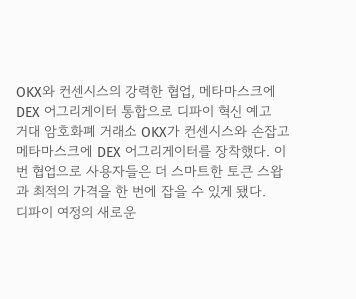OKX와 컨센시스의 강력한 협업, 메타마스크에 DEX 어그리게이터 통합으로 디파이 혁신 예고
거대 암호화폐 거래소 OKX가 컨센시스와 손잡고 메타마스크에 DEX 어그리게이터를 장착했다. 이번 협업으로 사용자들은 더 스마트한 토큰 스왑과 최적의 가격을 한 번에 잡을 수 있게 됐다.
디파이 여정의 새로운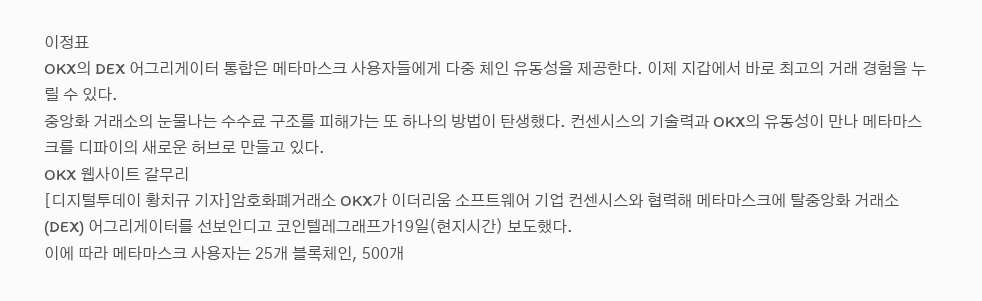이정표
OKX의 DEX 어그리게이터 통합은 메타마스크 사용자들에게 다중 체인 유동성을 제공한다. 이제 지갑에서 바로 최고의 거래 경험을 누릴 수 있다.
중앙화 거래소의 눈물나는 수수료 구조를 피해가는 또 하나의 방법이 탄생했다. 컨센시스의 기술력과 OKX의 유동성이 만나 메타마스크를 디파이의 새로운 허브로 만들고 있다.
OKX 웹사이트 갈무리
[디지털투데이 황치규 기자]암호화폐거래소 OKX가 이더리움 소프트웨어 기업 컨센시스와 협력해 메타마스크에 탈중앙화 거래소(DEX) 어그리게이터를 선보인디고 코인텔레그래프가19일(현지시간) 보도했다.
이에 따라 메타마스크 사용자는 25개 블록체인, 500개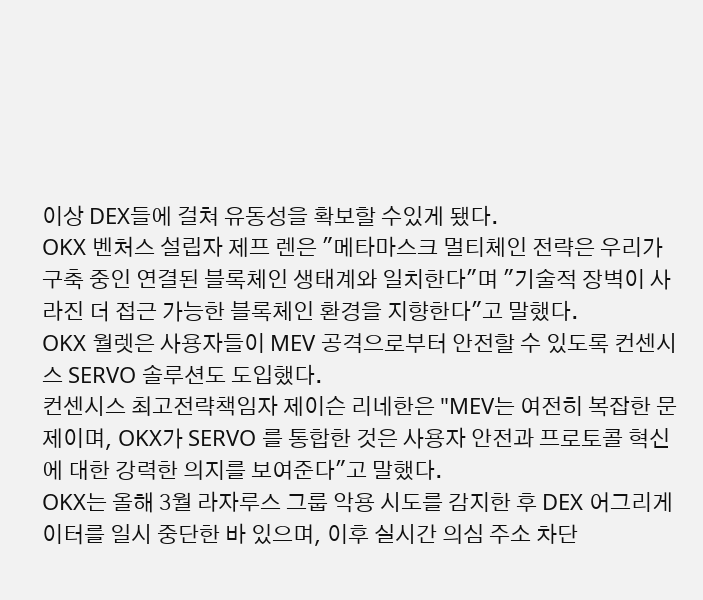이상 DEX들에 걸쳐 유동성을 확보할 수있게 됐다.
OKX 벤처스 설립자 제프 렌은 "메타마스크 멀티체인 전략은 우리가 구축 중인 연결된 블록체인 생태계와 일치한다"며 "기술적 장벽이 사라진 더 접근 가능한 블록체인 환경을 지향한다"고 말했다.
OKX 월렛은 사용자들이 MEV 공격으로부터 안전할 수 있도록 컨센시스 SERVO 솔루션도 도입했다.
컨센시스 최고전략책임자 제이슨 리네한은 "MEV는 여전히 복잡한 문제이며, OKX가 SERVO 를 통합한 것은 사용자 안전과 프로토콜 혁신에 대한 강력한 의지를 보여준다"고 말했다.
OKX는 올해 3월 라자루스 그룹 악용 시도를 감지한 후 DEX 어그리게이터를 일시 중단한 바 있으며, 이후 실시간 의심 주소 차단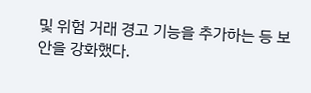및 위험 거래 경고 기능을 추가하는 등 보안을 강화했다.